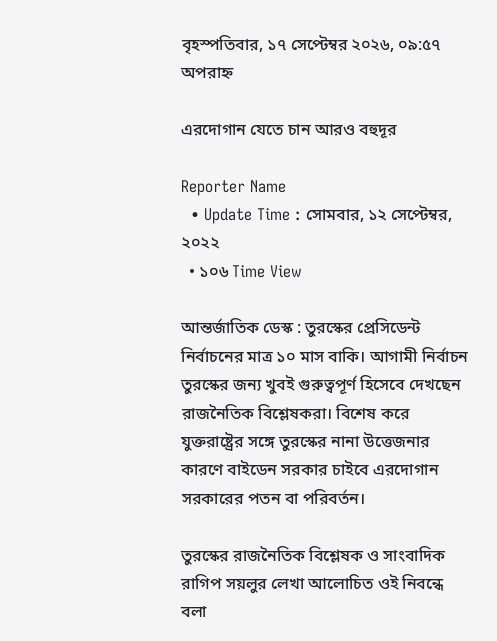বৃহস্পতিবার, ১৭ সেপ্টেম্বর ২০২৬, ০৯:৫৭ অপরাহ্ন

এরদোগান যেতে চান আরও বহুদূর

Reporter Name
  • Update Time : সোমবার, ১২ সেপ্টেম্বর, ২০২২
  • ১০৬ Time View

আন্তর্জাতিক ডেস্ক : তুরস্কের প্রেসিডেন্ট নির্বাচনের মাত্র ১০ মাস বাকি। আগামী নির্বাচন তুরস্কের জন্য খুবই গুরুত্বপূর্ণ হিসেবে দেখছেন রাজনৈতিক বিশ্লেষকরা। বিশেষ করে যুক্তরাষ্ট্রের সঙ্গে তুরস্কের নানা উত্তেজনার কারণে বাইডেন সরকার চাইবে এরদোগান সরকারের পতন বা পরিবর্তন।

তুরস্কের রাজনৈতিক বিশ্লেষক ও সাংবাদিক রাগিপ সয়লুর লেখা আলোচিত ওই নিবন্ধে বলা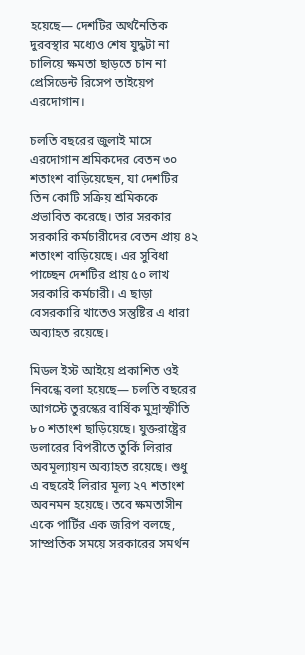হয়েছে— দেশটির অর্থনৈতিক দুরবস্থার মধ্যেও শেষ যুদ্ধটা না চালিয়ে ক্ষমতা ছাড়তে চান না প্রেসিডেন্ট রিসেপ তাইয়েপ এরদোগান।

চলতি বছরের জুলাই মাসে এরদোগান শ্রমিকদের বেতন ৩০ শতাংশ বাড়িয়েছেন, যা দেশটির তিন কোটি সক্রিয় শ্রমিককে প্রভাবিত করেছে। তার সরকার সরকারি কর্মচারীদের বেতন প্রায় ৪২ শতাংশ বাড়িয়েছে। এর সুবিধা পাচ্ছেন দেশটির প্রায় ৫০ লাখ সরকারি কর্মচারী। এ ছাড়া বেসরকারি খাতেও সন্তুষ্টির এ ধারা অব্যাহত রয়েছে।

মিডল ইস্ট আইয়ে প্রকাশিত ওই নিবন্ধে বলা হয়েছে— চলতি বছরের আগস্টে তুরস্কের বার্ষিক মুদ্রাস্ফীতি ৮০ শতাংশ ছাড়িয়েছে। যুক্তরাষ্ট্রের ডলারের বিপরীতে তুর্কি লিরার অবমূল্যায়ন অব্যাহত রয়েছে। শুধু এ বছরেই লিরার মূল্য ২৭ শতাংশ অবনমন হয়েছে। তবে ক্ষমতাসীন একে পার্টির এক জরিপ বলছে,  সাম্প্রতিক সময়ে সরকারের সমর্থন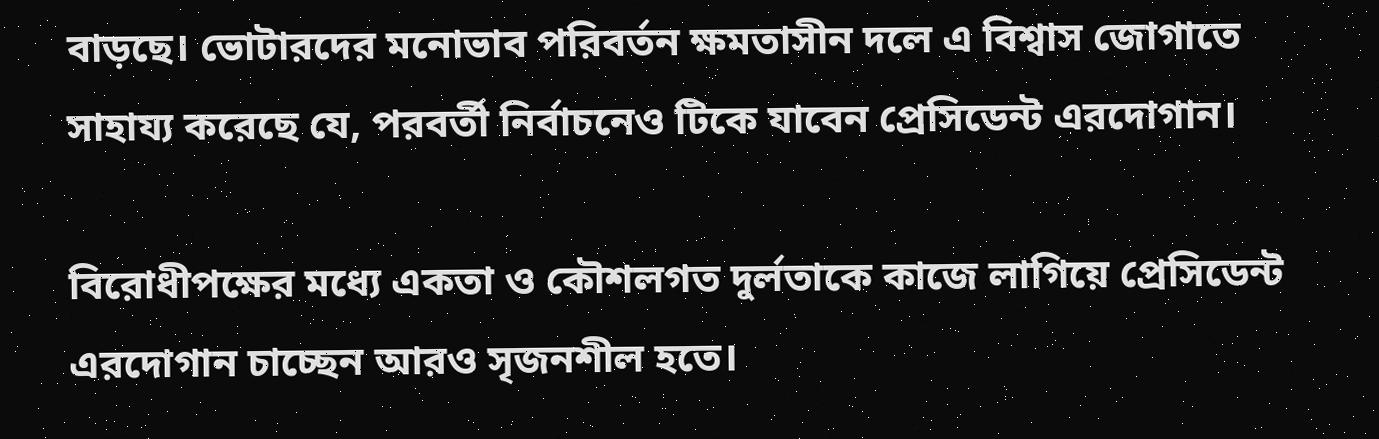বাড়ছে। ভোটারদের মনোভাব পরিবর্তন ক্ষমতাসীন দলে এ বিশ্বাস জোগাতে সাহায্য করেছে যে, পরবর্তী নির্বাচনেও টিকে যাবেন প্রেসিডেন্ট এরদোগান।

বিরোধীপক্ষের মধ্যে একতা ও কৌশলগত দুর্লতাকে কাজে লাগিয়ে প্রেসিডেন্ট এরদোগান চাচ্ছেন আরও সৃজনশীল হতে।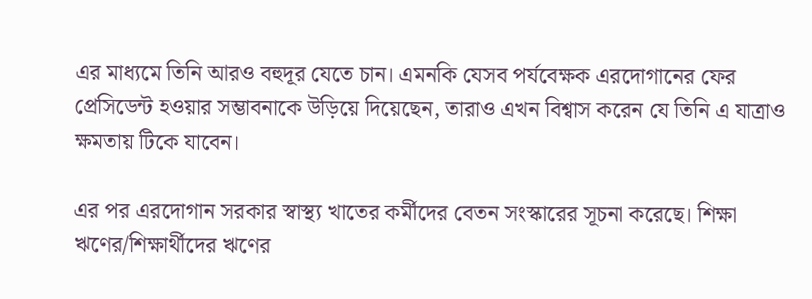এর মাধ্যমে তিনি আরও বহুদূর যেতে চান। এমনকি যেসব পর্যবেক্ষক এরদোগানের ফের প্রেসিডেন্ট হওয়ার সম্ভাবনাকে উড়িয়ে দিয়েছেন, তারাও এখন বিশ্বাস করেন যে তিনি এ যাত্রাও ক্ষমতায় টিকে যাবেন।

এর পর এরদোগান সরকার স্বাস্থ্য খাতের কর্মীদের বেতন সংস্কারের সূচনা করেছে। শিক্ষা ঋণের/শিক্ষার্থীদের ঋণের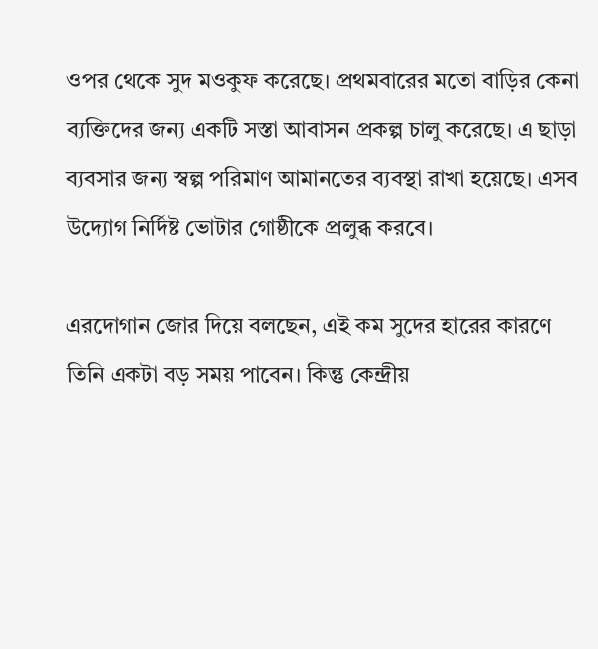ওপর থেকে সুদ মওকুফ করেছে। প্রথমবারের মতো বাড়ির কেনা ব্যক্তিদের জন্য একটি সস্তা আবাসন প্রকল্প চালু করেছে। এ ছাড়া ব্যবসার জন্য স্বল্প পরিমাণ আমানতের ব্যবস্থা রাখা হয়েছে। এসব উদ্যোগ নির্দিষ্ট ভোটার গোষ্ঠীকে প্রলুব্ধ করবে।

এরদোগান জোর দিয়ে বলছেন, এই কম সুদের হারের কারণে তিনি একটা বড় সময় পাবেন। কিন্তু কেন্দ্রীয়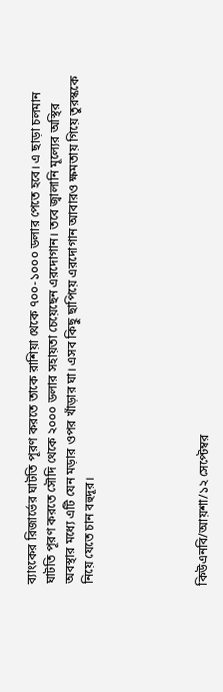ব্যাংকের রিজার্ভের ঘাটতি পূরণ করতে তাকে রাশিয়া থেকে ৭০০-১০০০ ডলার পেতে হবে। এ ছাড়া চলমান ঘাটতি পূরণ করতে সৌদি থেকে ২০০০ ডলার সহায়তা চেয়েছেন এরদোগান। তবে জ্বালানি মূল্যের অস্থির অবস্থার মধ্যে এটি যেন মড়ার ওপর খাঁড়ার ঘা। এসব কিছু ছাপিয়ে এরদোগান আবারও ক্ষমতায় গিয়ে তুরস্ককে নিয়ে যেতে চান বহুদূর।





কিউএনবি/আয়শা/১২ সেপ্টেম্বর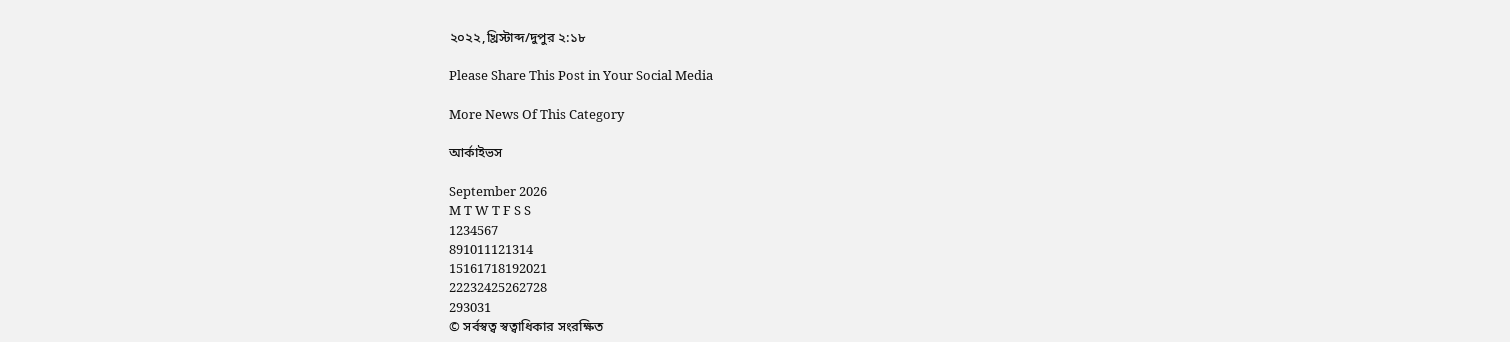২০২২,খ্রিস্টাব্দ/দুপুর ২:১৮

Please Share This Post in Your Social Media

More News Of This Category

আর্কাইভস

September 2026
M T W T F S S
1234567
891011121314
15161718192021
22232425262728
293031
© সর্বস্বত্ব স্বত্বাধিকার সংরক্ষিত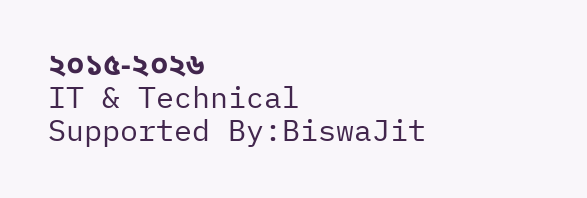২০১৫-২০২৬
IT & Technical Supported By:BiswaJit